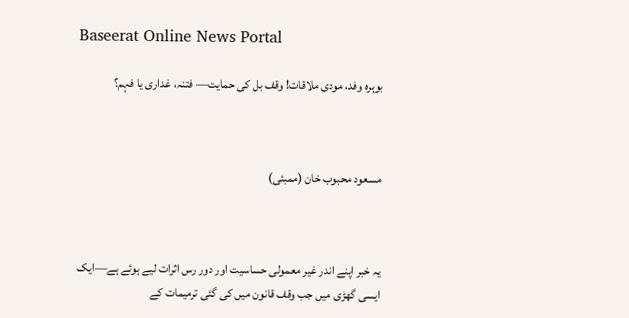Baseerat Online News Portal

بوہرہ وفد، مودی ملاقات! وقف بل کی حمایت— فتنہ، غداری یا فہم؟



مسعود محبوب خان (ممبئی)



یہ خبر اپنے اندر غیر معمولی حساسیت اور دور رس اثرات لیے ہوئے ہے—ایک ایسی گھڑی میں جب وقف قانون میں کی گئی ترمیمات کے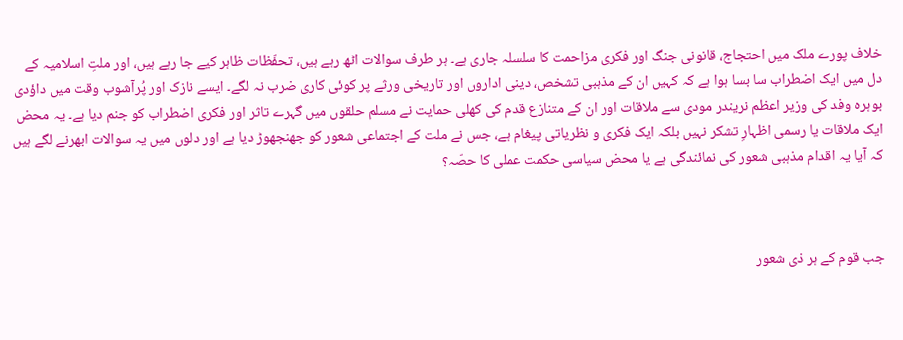خلاف پورے ملک میں احتجاج، قانونی جنگ اور فکری مزاحمت کا سلسلہ جاری ہے۔ ہر طرف سوالات اٹھ رہے ہیں، تحفّظات ظاہر کیے جا رہے ہیں، اور ملتِ اسلامیہ کے دل میں ایک اضطراب سا بسا ہوا ہے کہ کہیں ان کے مذہبی تشخص، دینی اداروں اور تاریخی ورثے پر کوئی کاری ضرب نہ لگے۔ ایسے نازک اور پُرآشوب وقت میں داؤدی بوہرہ وفد کی وزیر اعظم نریندر مودی سے ملاقات اور ان کے متنازع قدم کی کھلی حمایت نے مسلم حلقوں میں گہرے تاثر اور فکری اضطراب کو جنم دیا ہے۔ یہ محض ایک ملاقات یا رسمی اظہارِ تشکر نہیں بلکہ ایک فکری و نظریاتی پیغام ہے، جس نے ملت کے اجتماعی شعور کو جھنجھوڑ دیا ہے اور دلوں میں یہ سوالات ابھرنے لگے ہیں کہ آیا یہ اقدام مذہبی شعور کی نمائندگی ہے یا محض سیاسی حکمت عملی کا حصّہ؟



جب قوم کے ہر ذی شعور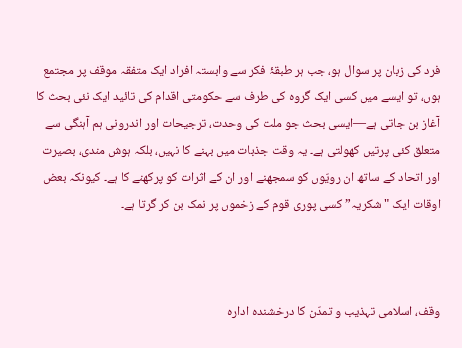فرد کی زبان پر سوال ہو، جب ہر طبقۂ فکر سے وابستہ افراد ایک متفقہ موقف پر مجتمع ہوں، تو ایسے میں کسی ایک گروہ کی طرف سے حکومتی اقدام کی تائید ایک نئی بحث کا آغاز بن جاتی ہے—ایسی بحث جو ملت کی وحدت، ترجیحات اور اندرونی ہم آہنگی سے متعلق کئی پرتیں کھولتی ہے۔ یہ وقت جذبات میں بہنے کا نہیں، بلکہ ہوش مندی، بصیرت اور اتحاد کے ساتھ ان رویّوں کو سمجھنے اور ان کے اثرات کو پرکھنے کا ہے۔ کیونکہ بعض اوقات ایک "شکریہ” کسی پوری قوم کے زخموں پر نمک بن کر گرتا ہے۔



وقف، اسلامی تہذیب و تمدّن کا درخشندہ ادارہ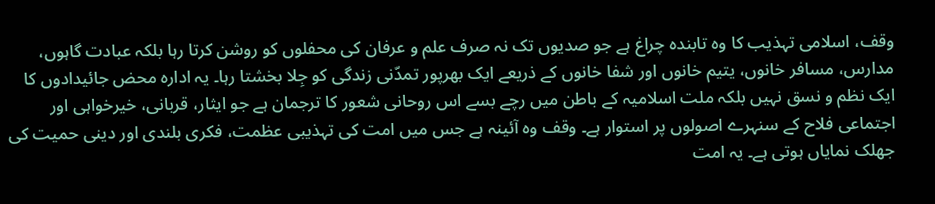وقف، اسلامی تہذیب کا وہ تابندہ چراغ ہے جو صدیوں تک نہ صرف علم و عرفان کی محفلوں کو روشن کرتا رہا بلکہ عبادت گاہوں، مدارس، مسافر خانوں، یتیم خانوں اور شفا خانوں کے ذریعے ایک بھرپور تمدّنی زندگی کو جِلا بخشتا رہا۔ یہ ادارہ محض جائیدادوں کا ایک نظم و نسق نہیں بلکہ ملت اسلامیہ کے باطن میں رچے بسے اس روحانی شعور کا ترجمان ہے جو ایثار، قربانی، خیرخواہی اور اجتماعی فلاح کے سنہرے اصولوں پر استوار ہے۔ وقف وہ آئینہ ہے جس میں امت کی تہذیبی عظمت، فکری بلندی اور دینی حمیت کی جھلک نمایاں ہوتی ہے۔ یہ امت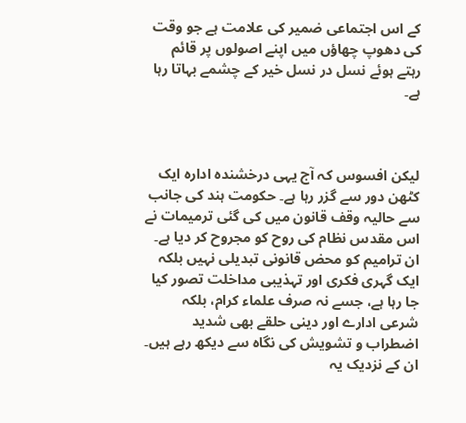کے اس اجتماعی ضمیر کی علامت ہے جو وقت کی دھوپ چھاؤں میں اپنے اصولوں پر قائم رہتے ہوئے نسل در نسل خیر کے چشمے بہاتا رہا ہے۔



لیکن افسوس کہ آج یہی درخشندہ ادارہ ایک کٹھن دور سے گزر رہا ہے۔ حکومت ہند کی جانب سے حالیہ وقف قانون میں کی گئی ترمیمات نے اس مقدس نظام کی روح کو مجروح کر دیا ہے۔ ان ترامیم کو محض قانونی تبدیلی نہیں بلکہ ایک گہری فکری اور تہذیبی مداخلت تصور کیا جا رہا ہے، جسے نہ صرف علماء کرام، بلکہ شرعی ادارے اور دینی حلقے بھی شدید اضطراب و تشویش کی نگاہ سے دیکھ رہے ہیں۔ ان کے نزدیک یہ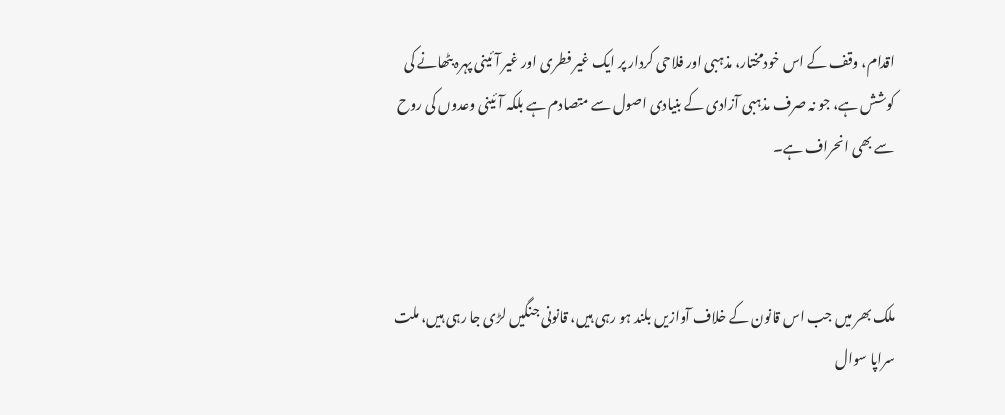اقدام، وقف کے اس خودمختار، مذہبی اور فلاحی کردار پر ایک غیر فطری اور غیر آئینی پہرہ بٹھانے کی کوشش ہے، جو نہ صرف مذہبی آزادی کے بنیادی اصول سے متصادم ہے بلکہ آئینی وعدوں کی روح سے بھی انحراف ہے۔



ملک بھر میں جب اس قانون کے خلاف آوازیں بلند ہو رہی ہیں، قانونی جنگیں لڑی جا رہی ہیں، ملت سراپا سوال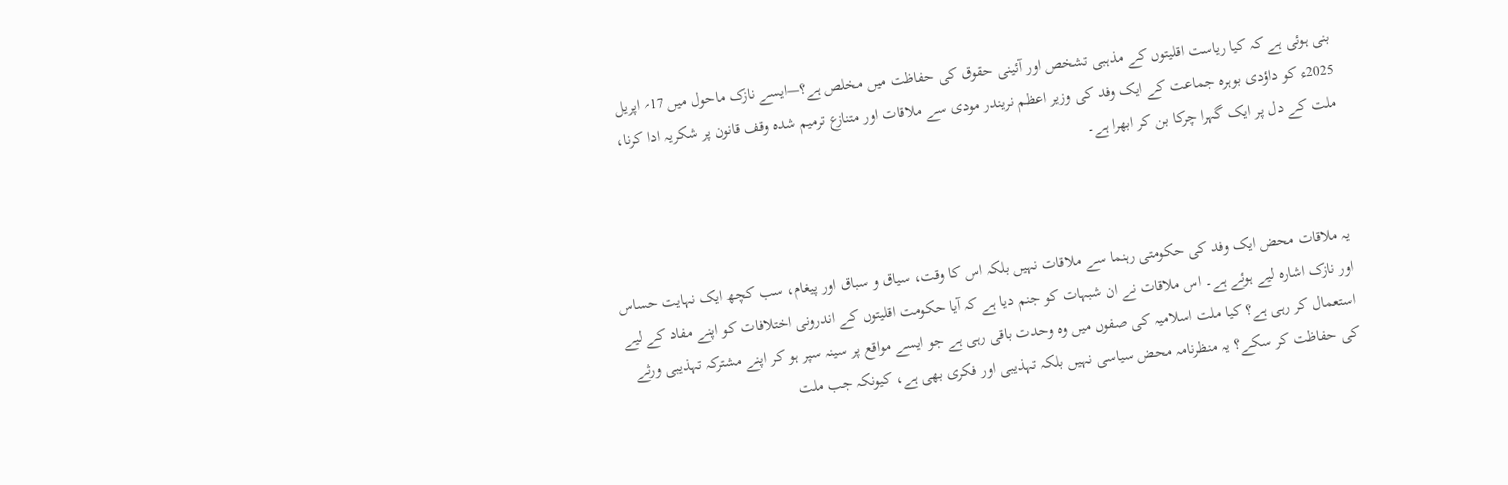بنی ہوئی ہے کہ کیا ریاست اقلیتوں کے مذہبی تشخص اور آئینی حقوق کی حفاظت میں مخلص ہے؟—ایسے نازک ماحول میں 17؍ اپریل 2025ء کو داؤدی بوہرہ جماعت کے ایک وفد کی وزیر اعظم نریندر مودی سے ملاقات اور متنازع ترمیم شدہ وقف قانون پر شکریہ ادا کرنا، ملت کے دل پر ایک گہرا چرکا بن کر ابھرا ہے۔



یہ ملاقات محض ایک وفد کی حکومتی رہنما سے ملاقات نہیں بلکہ اس کا وقت، سیاق و سباق اور پیغام، سب کچھ ایک نہایت حساس اور نازک اشارہ لیے ہوئے ہے۔ اس ملاقات نے ان شبہات کو جنم دیا ہے کہ آیا حکومت اقلیتوں کے اندرونی اختلافات کو اپنے مفاد کے لیے استعمال کر رہی ہے؟ کیا ملت اسلامیہ کی صفوں میں وہ وحدت باقی رہی ہے جو ایسے مواقع پر سینہ سپر ہو کر اپنے مشترکہ تہذیبی ورثے کی حفاظت کر سکے؟ یہ منظرنامہ محض سیاسی نہیں بلکہ تہذیبی اور فکری بھی ہے، کیونکہ جب ملت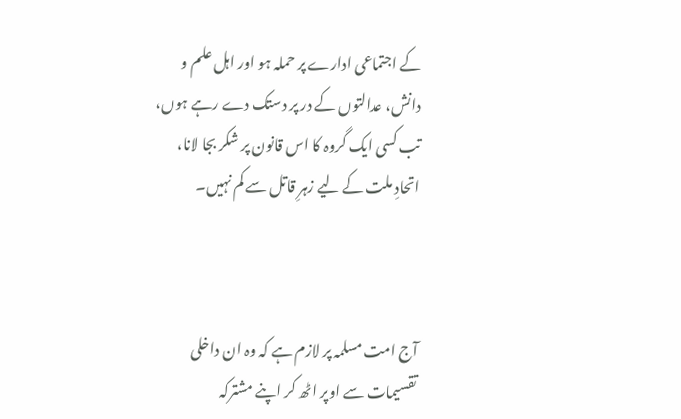کے اجتماعی ادارے پر حملہ ہو اور اہل علم و دانش، عدالتوں کے در پر دستک دے رہے ہوں، تب کسی ایک گروہ کا اس قانون پر شکر بجا لانا، اتحادِ ملت کے لیے زہرِ قاتل سے کم نہیں۔



آج امت مسلمہ پر لازم ہے کہ وہ ان داخلی تقسیمات سے اوپر اٹھ کر اپنے مشترکہ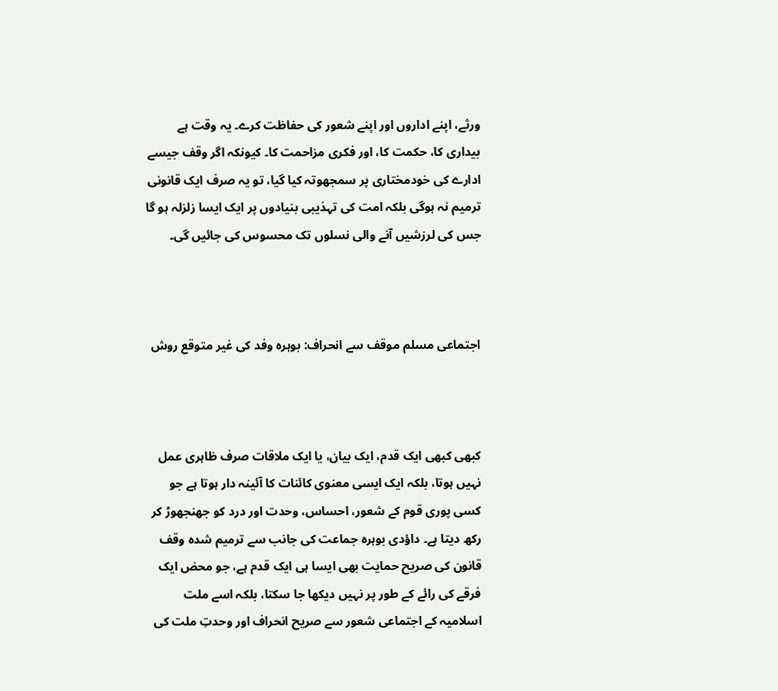ورثے، اپنے اداروں اور اپنے شعور کی حفاظت کرے۔ یہ وقت ہے بیداری کا، حکمت کا، اور فکری مزاحمت کا۔ کیونکہ اگر وقف جیسے ادارے کی خودمختاری پر سمجھوتہ کیا گیا، تو یہ صرف ایک قانونی ترمیم نہ ہوگی بلکہ امت کی تہذیبی بنیادوں پر ایک ایسا زلزلہ ہو گا جس کی لرزشیں آنے والی نسلوں تک محسوس کی جائیں گی۔



اجتماعی مسلم موقف سے انحراف: بوہرہ وفد کی غیر متوقع روش



کبھی کبھی ایک قدم، ایک بیان، یا ایک ملاقات صرف ظاہری عمل نہیں ہوتا، بلکہ ایک ایسی معنوی کائنات کا آئینہ دار ہوتا ہے جو کسی پوری قوم کے شعور، احساس، وحدت اور درد کو جھنجھوڑ کر رکھ دیتا ہے۔ داؤدی بوہرہ جماعت کی جانب سے ترمیم شدہ وقف قانون کی صریح حمایت بھی ایسا ہی ایک قدم ہے، جو محض ایک فرقے کی رائے کے طور پر نہیں دیکھا جا سکتا، بلکہ اسے ملت اسلامیہ کے اجتماعی شعور سے صریح انحراف اور وحدتِ ملت کی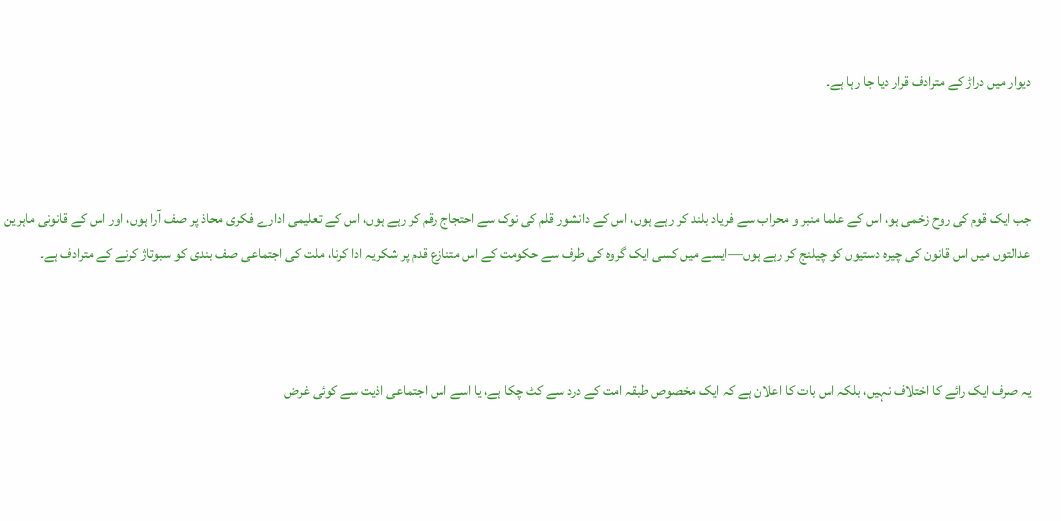دیوار میں دراڑ کے مترادف قرار دیا جا رہا ہے۔



جب ایک قوم کی روح زخمی ہو، اس کے علما منبر و محراب سے فریاد بلند کر رہے ہوں، اس کے دانشور قلم کی نوک سے احتجاج رقم کر رہے ہوں، اس کے تعلیمی ادارے فکری محاذ پر صف آرا ہوں، اور اس کے قانونی ماہرین عدالتوں میں اس قانون کی چیرہ دستیوں کو چیلنج کر رہے ہوں—ایسے میں کسی ایک گروہ کی طرف سے حکومت کے اس متنازع قدم پر شکریہ ادا کرنا، ملت کی اجتماعی صف بندی کو سبوتاژ کرنے کے مترادف ہے۔



یہ صرف ایک رائے کا اختلاف نہیں، بلکہ اس بات کا اعلان ہے کہ ایک مخصوص طبقہ امت کے درد سے کٹ چکا ہے، یا اسے اس اجتماعی اذیت سے کوئی غرض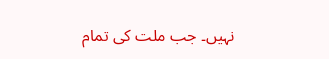نہیں۔ جب ملت کی تمام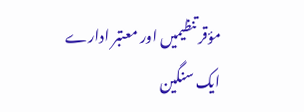مؤقر تنظیمیں اور معتبر ادارے ایک سنگین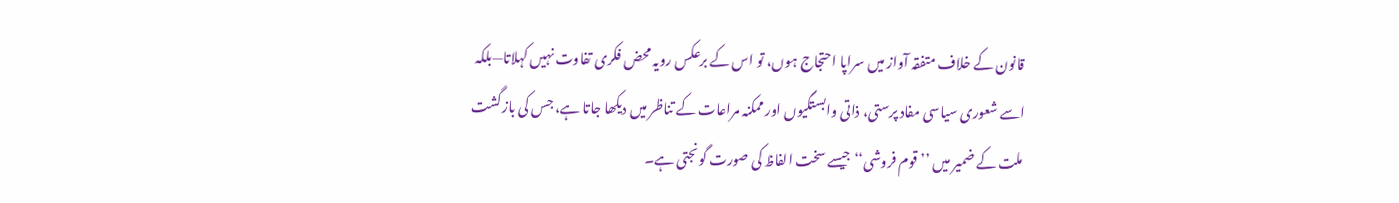قانون کے خلاف متفقہ آواز میں سراپا احتجاج ہوں، تو اس کے برعکس رویہ محض فکری تفاوت نہیں کہلاتا—بلکہ اسے شعوری سیاسی مفاد پرستی، ذاتی وابستگیوں اور ممکنہ مراعات کے تناظر میں دیکھا جاتا ہے، جس کی بازگشت ملت کے ضمیر میں ’’قوم فروشی‘‘ جیسے سخت الفاظ کی صورت گونجتی ہے۔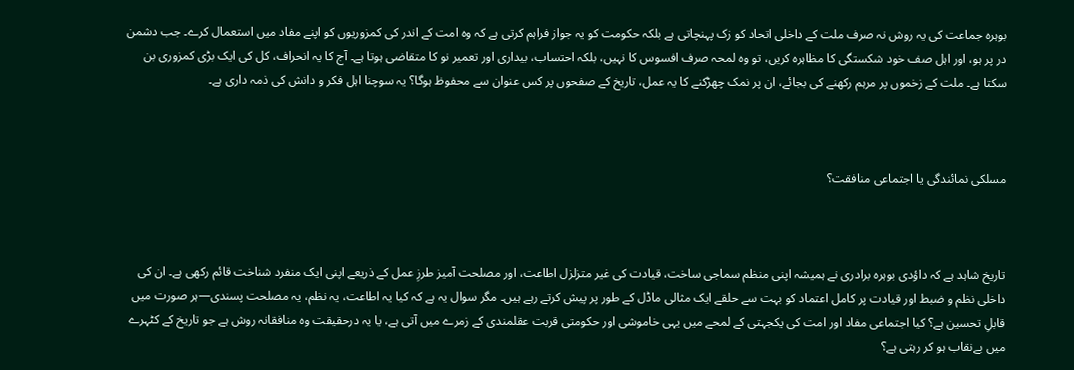بوہرہ جماعت کی یہ روش نہ صرف ملت کے داخلی اتحاد کو زک پہنچاتی ہے بلکہ حکومت کو یہ جواز فراہم کرتی ہے کہ وہ امت کے اندر کی کمزوریوں کو اپنے مفاد میں استعمال کرے۔ جب دشمن در پر ہو، اور اہل صف خود شکستگی کا مظاہرہ کریں، تو وہ لمحہ صرف افسوس کا نہیں، بلکہ احتساب، بیداری اور تعمیر نو کا متقاضی ہوتا ہے۔ آج کا یہ انحراف، کل کی ایک بڑی کمزوری بن سکتا ہے۔ ملت کے زخموں پر مرہم رکھنے کی بجائے، ان پر نمک چھڑکنے کا یہ عمل، تاریخ کے صفحوں پر کس عنوان سے محفوظ ہوگا؟ یہ سوچنا اہل فکر و دانش کی ذمہ داری ہے۔



مسلکی نمائندگی یا اجتماعی منافقت؟



تاریخ شاہد ہے کہ داؤدی بوہرہ برادری نے ہمیشہ اپنی منظم سماجی ساخت، قیادت کی غیر متزلزل اطاعت، اور مصلحت آمیز طرزِ عمل کے ذریعے اپنی ایک منفرد شناخت قائم رکھی ہے۔ ان کی داخلی نظم و ضبط اور قیادت پر کامل اعتماد کو بہت سے حلقے ایک مثالی ماڈل کے طور پر پیش کرتے رہے ہیں۔ مگر سوال یہ ہے کہ کیا یہ اطاعت، یہ نظم، یہ مصلحت پسندی—ہر صورت میں قابلِ تحسین ہے؟ کیا اجتماعی مفاد اور امت کی یکجہتی کے لمحے میں یہی خاموشی اور حکومتی قربت عقلمندی کے زمرے میں آتی ہے، یا یہ درحقیقت وہ منافقانہ روش ہے جو تاریخ کے کٹہرے میں بےنقاب ہو کر رہتی ہے؟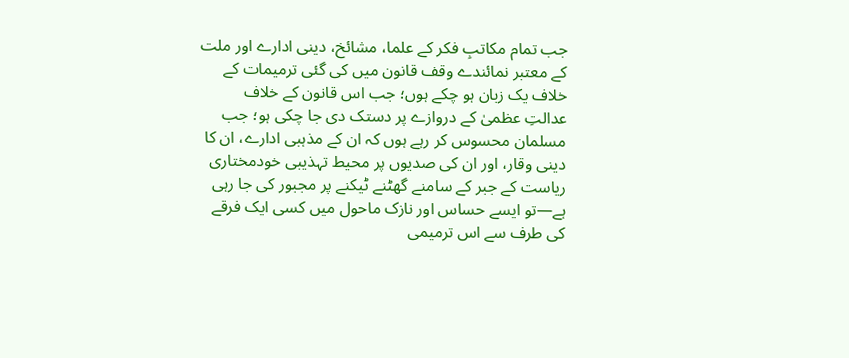جب تمام مکاتبِ فکر کے علما، مشائخ، دینی ادارے اور ملت کے معتبر نمائندے وقف قانون میں کی گئی ترمیمات کے خلاف یک زبان ہو چکے ہوں؛ جب اس قانون کے خلاف عدالتِ عظمیٰ کے دروازے پر دستک دی جا چکی ہو؛ جب مسلمان محسوس کر رہے ہوں کہ ان کے مذہبی ادارے، ان کا دینی وقار، اور ان کی صدیوں پر محیط تہذیبی خودمختاری ریاست کے جبر کے سامنے گھٹنے ٹیکنے پر مجبور کی جا رہی ہے—تو ایسے حساس اور نازک ماحول میں کسی ایک فرقے کی طرف سے اس ترمیمی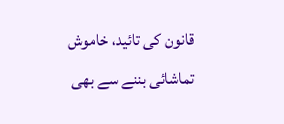قانون کی تائید، خاموش تماشائی بننے سے بھی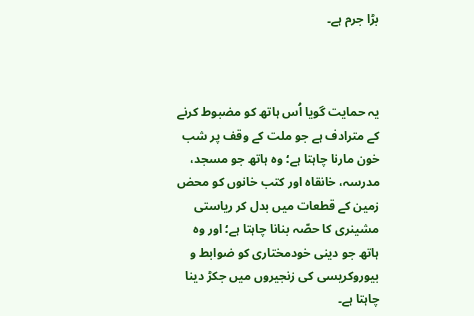بڑا جرم ہے۔



یہ حمایت گویا اُس ہاتھ کو مضبوط کرنے کے مترادف ہے جو ملت کے وقف پر شب خون مارنا چاہتا ہے؛ وہ ہاتھ جو مسجد، مدرسہ، خانقاہ اور کتب خانوں کو محض زمین کے قطعات میں بدل کر ریاستی مشینری کا حصّہ بنانا چاہتا ہے؛ اور وہ ہاتھ جو دینی خودمختاری کو ضوابط و بیوروکریسی کی زنجیروں میں جکڑ دینا چاہتا ہے۔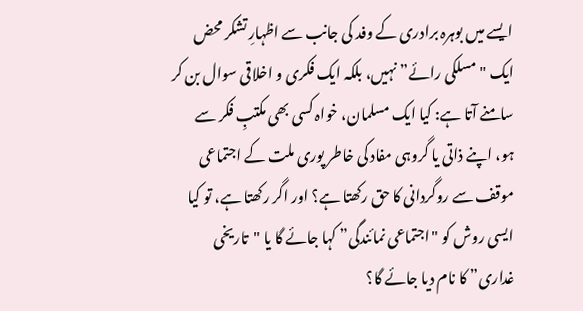ایسے میں بوہرہ برادری کے وفد کی جانب سے اظہارِ تشکر محض ایک "مسلکی رائے” نہیں، بلکہ ایک فکری و اخلاقی سوال بن کر سامنے آتا ہے: کیا ایک مسلمان، خواہ کسی بھی مکتبِ فکر سے ہو، اپنے ذاتی یا گروہی مفاد کی خاطر پوری ملت کے اجتماعی موقف سے روگردانی کا حق رکھتا ہے؟ اور اگر رکھتا ہے، تو کیا ایسی روش کو "اجتماعی نمائندگی” کہا جائے گا یا "تاریخی غداری” کا نام دیا جائے گا؟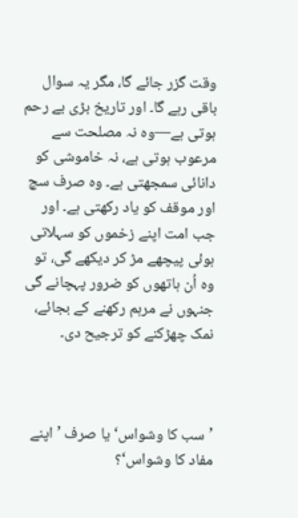وقت گزر جائے گا، مگر یہ سوال باقی رہے گا۔ اور تاریخ بڑی بے رحم ہوتی ہے—وہ نہ مصلحت سے مرعوب ہوتی ہے، نہ خاموشی کو دانائی سمجھتی ہے۔ وہ صرف سچ اور موقف کو یاد رکھتی ہے۔ اور جب امت اپنے زخموں کو سہلاتی ہوئی پیچھے مڑ کر دیکھے گی، تو وہ اُن ہاتھوں کو ضرور پہچانے گی جنہوں نے مرہم رکھنے کے بجائے، نمک چھڑکنے کو ترجیح دی۔



’سب کا وشواس‘ یا صرف ’اپنے مفاد کا وشواس‘؟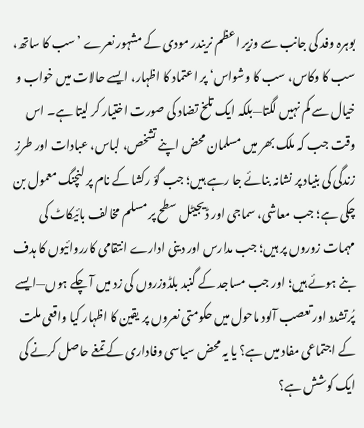بوہرہ وفد کی جانب سے وزیر اعظم نریندر مودی کے مشہور نعرے ’سب کا ساتھ، سب کا وکاس، سب کا وشواس‘ پر اعتماد کا اظہار، ایسے حالات میں خواب و خیال سے کم نہیں لگتا—بلکہ ایک تلخ تضاد کی صورت اختیار کر لیتا ہے۔ اس وقت جب کہ ملک بھر میں مسلمان محض اپنے تشخص، لباس، عبادات اور طرزِ زندگی کی بنیاد پر نشانہ بنائے جا رہے ہیں؛ جب گؤ رکشا کے نام پر لنچنگ معمول بن چکی ہے؛ جب معاشی، سماجی اور ڈیجیٹل سطح پر مسلم مخالف بائیکاٹ کی مہمات زوروں پر ہیں؛ جب مدارس اور دینی ادارے انتقامی کارروائیوں کا ہدف بنے ہوئے ہیں؛ اور جب مساجد کے گنبد بلڈوزروں کی زد میں آ چکے ہوں—ایسے پُرتشدد اور تعصب آلود ماحول میں حکومتی نعروں پر یقین کا اظہار کیا واقعی ملت کے اجتماعی مفاد میں ہے؟ یا یہ محض سیاسی وفاداری کے تمغے حاصل کرنے کی ایک کوشش ہے؟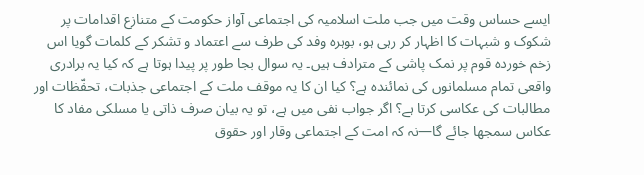ایسے حساس وقت میں جب ملت اسلامیہ کی اجتماعی آواز حکومت کے متنازع اقدامات پر شکوک و شبہات کا اظہار کر رہی ہو، بوہرہ وفد کی طرف سے اعتماد و تشکر کے کلمات گویا اس زخم خوردہ قوم پر نمک پاشی کے مترادف ہیں۔ یہ سوال بجا طور پر پیدا ہوتا ہے کہ کیا یہ برادری واقعی تمام مسلمانوں کی نمائندہ ہے؟ کیا ان کا یہ موقف ملت کے اجتماعی جذبات، تحفّظات اور مطالبات کی عکاسی کرتا ہے؟ اگر جواب نفی میں ہے، تو یہ بیان صرف ذاتی یا مسلکی مفاد کا عکاس سمجھا جائے گا—نہ کہ امت کے اجتماعی وقار اور حقوق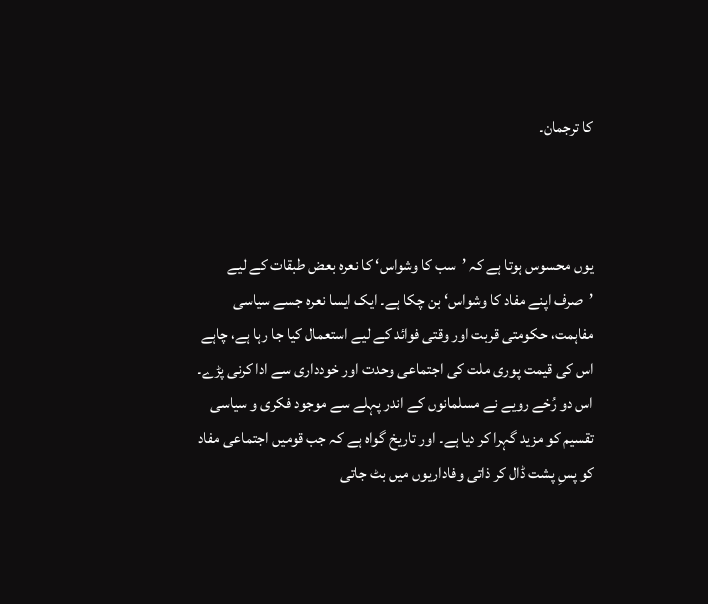کا ترجمان۔



یوں محسوس ہوتا ہے کہ ’سب کا وشواس‘ کا نعرہ بعض طبقات کے لیے ’صرف اپنے مفاد کا وشواس‘ بن چکا ہے۔ ایک ایسا نعرہ جسے سیاسی مفاہمت، حکومتی قربت اور وقتی فوائد کے لیے استعمال کیا جا رہا ہے، چاہے اس کی قیمت پوری ملت کی اجتماعی وحدت اور خودداری سے ادا کرنی پڑے۔ اس دو رُخے رویے نے مسلمانوں کے اندر پہلے سے موجود فکری و سیاسی تقسیم کو مزید گہرا کر دیا ہے۔ اور تاریخ گواہ ہے کہ جب قومیں اجتماعی مفاد کو پسِ پشت ڈال کر ذاتی وفاداریوں میں بٹ جاتی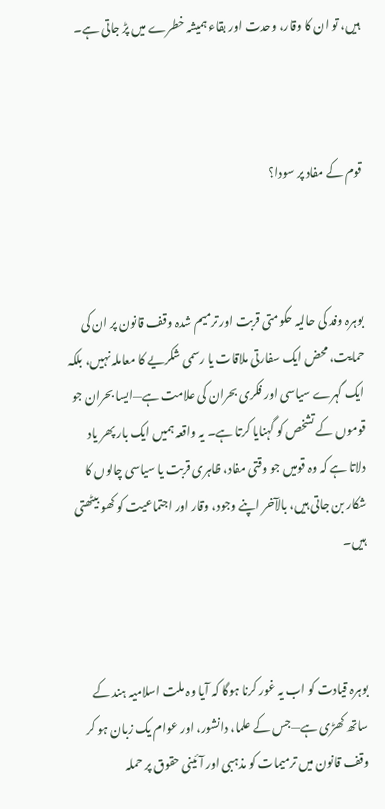ہیں، تو ان کا وقار، وحدت اور بقاء ہمیشہ خطرے میں پڑ جاتی ہے۔



قوم کے مفاد پر سودا؟



بوہرہ وفد کی حالیہ حکومتی قربت اور ترمیم شدہ وقف قانون پر ان کی حمایت، محض ایک سفارتی ملاقات یا رسمی شکریے کا معاملہ نہیں، بلکہ ایک گہرے سیاسی اور فکری بحران کی علامت ہے—ایسا بحران جو قوموں کے تشخص کو گہنایا کرتا ہے۔ یہ واقعہ ہمیں ایک بار پھر یاد دلاتا ہے کہ وہ قومیں جو وقتی مفاد، ظاہری قربت یا سیاسی چالوں کا شکار بن جاتی ہیں، بالآخر اپنے وجود، وقار اور اجتماعیت کو کھو بیٹھتی ہیں۔



بوہرہ قیادت کو اب یہ غور کرنا ہوگا کہ آیا وہ ملت اسلامیہ ہند کے ساتھ کھڑی ہے—جس کے علما، دانشور، اور عوام یک زبان ہو کر وقف قانون میں ترمیمات کو مذہبی اور آئینی حقوق پر حملہ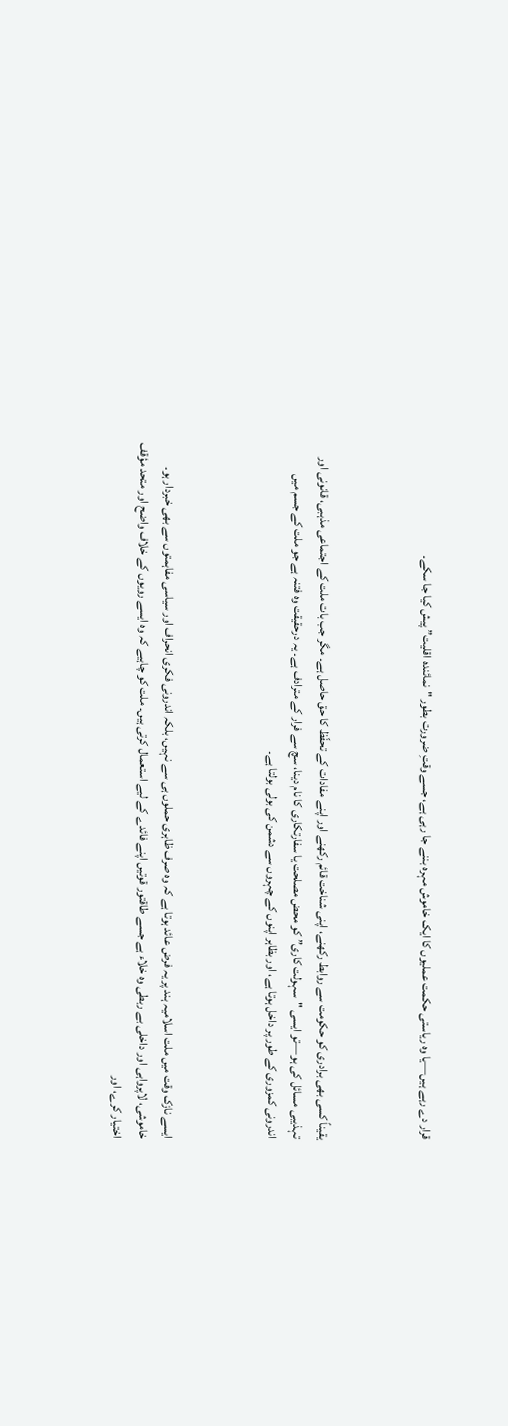قرار دے رہے ہیں—یا وہ ریاستی حکمت عملیوں کا ایک خاموش مہرہ بننے جا رہی ہے، جسے وقتِ ضرورت بطور "نمائندہ اقلیت” پیش کیا جا سکے۔



یقیناً کسی بھی برادری کو حکومت سے روابط رکھنے، اپنی شناخت قائم رکھنے اور اپنے مفادات کے تحفّظ کا حق حاصل ہے۔ مگر جب بات ملت کے اجتماعی مذہبی، قانونی اور تہذیبی مسائل کی ہو—تو ایسی "سہولت کاری” کو محض مصلحت یا سفارتکاری کا نام دینا، سچ سے فرار کے مترادف ہے۔ یہ درحقیقت وہ فتنہ ہے جو ملت کے جسم میں اندرونی کمزوری کے طور پر داخل ہوتا ہے، اور بظاہر اپنوں کے چہروں سے دشمن کی بولی بولتا ہے۔



ایسے نازک وقت میں ملت اسلامیہ ہند پر یہ فرض عائد ہوتا ہے کہ وہ صرف ظاہری حملوں ہی سے نہیں، بلکہ اندرونی فکری انحراف اور سیاسی مفاہمتوں سے بھی خبردار ہو۔ خاموشی، لاپرواہی اور داخلی بے ربطی وہ خلاء ہے جسے طاقتور قوتیں اپنے فائدے کے لیے استعمال کرتی ہیں۔ ملت کو چاہیے کہ وہ ایسے رویوں کے خلاف واضح اور متحد مؤقف اختیار کرے، اور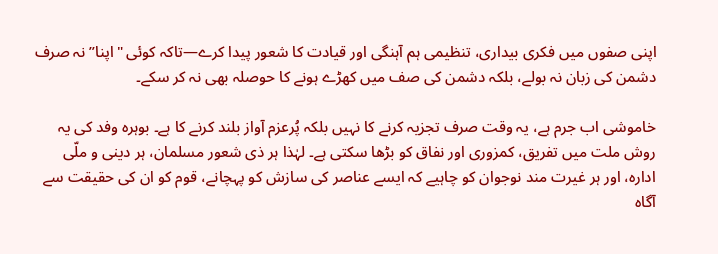اپنی صفوں میں فکری بیداری، تنظیمی ہم آہنگی اور قیادت کا شعور پیدا کرے—تاکہ کوئی "اپنا” نہ صرف دشمن کی زبان نہ بولے، بلکہ دشمن کی صف میں کھڑے ہونے کا حوصلہ بھی نہ کر سکے۔

خاموشی اب جرم ہے، یہ وقت صرف تجزیہ کرنے کا نہیں بلکہ پُرعزم آواز بلند کرنے کا ہے۔ بوہرہ وفد کی یہ روش ملت میں تفریق، کمزوری اور نفاق کو بڑھا سکتی ہے۔ لہٰذا ہر ذی شعور مسلمان، ہر دینی و ملّی ادارہ، اور ہر غیرت مند نوجوان کو چاہیے کہ ایسے عناصر کی سازش کو پہچانے، قوم کو ان کی حقیقت سے آگاہ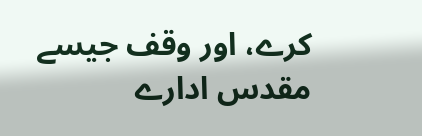کرے، اور وقف جیسے مقدس ادارے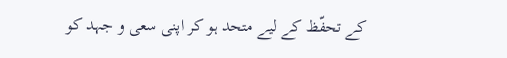کے تحفّظ کے لیے متحد ہو کر اپنی سعی و جہد کو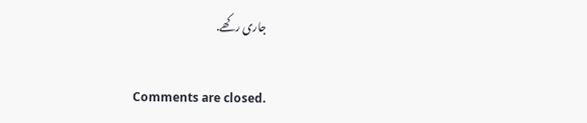جاری رکھے.

Comments are closed.